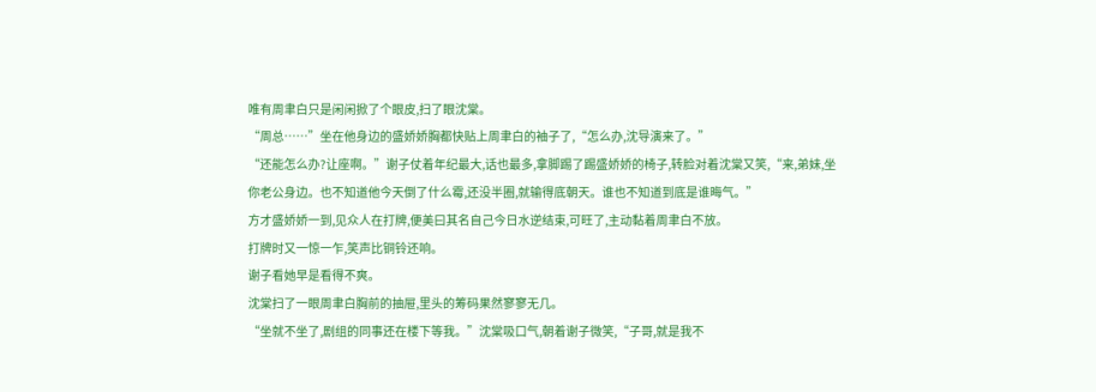唯有周聿白只是闲闲掀了个眼皮,扫了眼沈棠。
“周总……”坐在他身边的盛娇娇胸都快贴上周聿白的袖子了,“怎么办,沈导演来了。”
“还能怎么办?让座啊。”谢子仗着年纪最大,话也最多,拿脚踢了踢盛娇娇的椅子,转脸对着沈棠又笑,“来,弟妹,坐你老公身边。也不知道他今天倒了什么霉,还没半圈,就输得底朝天。谁也不知道到底是谁晦气。”
方才盛娇娇一到,见众人在打牌,便美曰其名自己今日水逆结束,可旺了,主动黏着周聿白不放。
打牌时又一惊一乍,笑声比铜铃还响。
谢子看她早是看得不爽。
沈棠扫了一眼周聿白胸前的抽屉,里头的筹码果然寥寥无几。
“坐就不坐了,剧组的同事还在楼下等我。”沈棠吸口气,朝着谢子微笑,“子哥,就是我不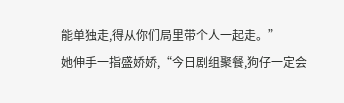能单独走,得从你们局里带个人一起走。”
她伸手一指盛娇娇,“今日剧组聚餐,狗仔一定会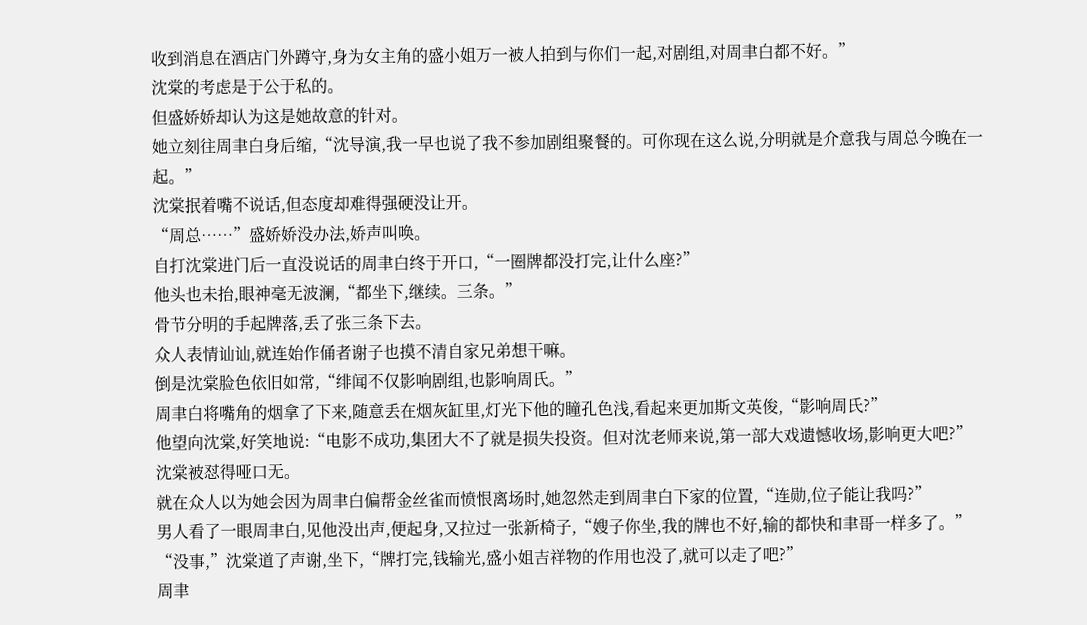收到消息在酒店门外蹲守,身为女主角的盛小姐万一被人拍到与你们一起,对剧组,对周聿白都不好。”
沈棠的考虑是于公于私的。
但盛娇娇却认为这是她故意的针对。
她立刻往周聿白身后缩,“沈导演,我一早也说了我不参加剧组聚餐的。可你现在这么说,分明就是介意我与周总今晚在一起。”
沈棠抿着嘴不说话,但态度却难得强硬没让开。
“周总……”盛娇娇没办法,娇声叫唤。
自打沈棠进门后一直没说话的周聿白终于开口,“一圈牌都没打完,让什么座?”
他头也未抬,眼神毫无波澜,“都坐下,继续。三条。”
骨节分明的手起牌落,丢了张三条下去。
众人表情讪讪,就连始作俑者谢子也摸不清自家兄弟想干嘛。
倒是沈棠脸色依旧如常,“绯闻不仅影响剧组,也影响周氏。”
周聿白将嘴角的烟拿了下来,随意丢在烟灰缸里,灯光下他的瞳孔色浅,看起来更加斯文英俊,“影响周氏?”
他望向沈棠,好笑地说:“电影不成功,集团大不了就是损失投资。但对沈老师来说,第一部大戏遗憾收场,影响更大吧?”
沈棠被怼得哑口无。
就在众人以为她会因为周聿白偏帮金丝雀而愤恨离场时,她忽然走到周聿白下家的位置,“连勋,位子能让我吗?”
男人看了一眼周聿白,见他没出声,便起身,又拉过一张新椅子,“嫂子你坐,我的牌也不好,输的都快和聿哥一样多了。”
“没事,”沈棠道了声谢,坐下,“牌打完,钱输光,盛小姐吉祥物的作用也没了,就可以走了吧?”
周聿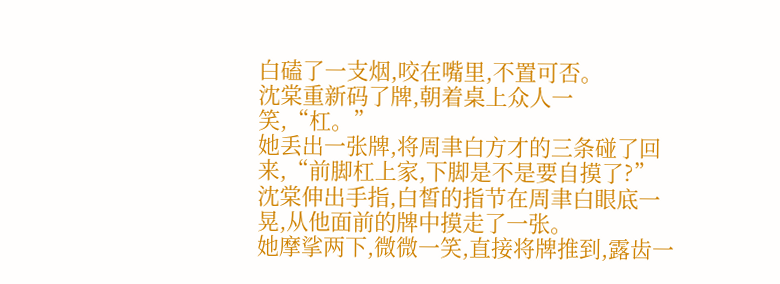白磕了一支烟,咬在嘴里,不置可否。
沈棠重新码了牌,朝着桌上众人一笑,“杠。”
她丢出一张牌,将周聿白方才的三条碰了回来,“前脚杠上家,下脚是不是要自摸了?”
沈棠伸出手指,白皙的指节在周聿白眼底一晃,从他面前的牌中摸走了一张。
她摩挲两下,微微一笑,直接将牌推到,露齿一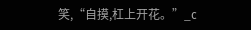笑,“自摸,杠上开花。”_c